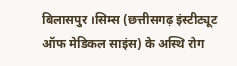बिलासपुर ।सिम्स (छत्तीसगढ़ इंस्टीट्यूट ऑफ मेडिकल साइंस) के अस्थि रोग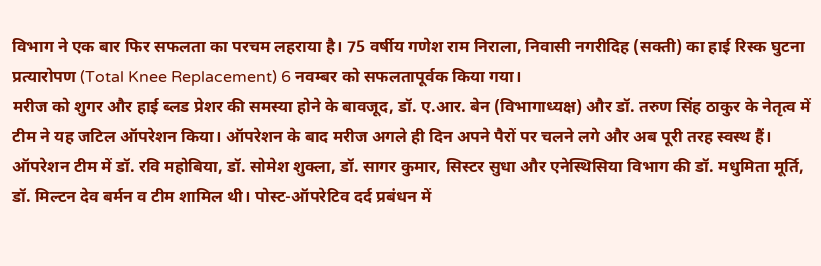विभाग ने एक बार फिर सफलता का परचम लहराया है। 75 वर्षीय गणेश राम निराला, निवासी नगरीदिह (सक्ती) का हाई रिस्क घुटना प्रत्यारोपण (Total Knee Replacement) 6 नवम्बर को सफलतापूर्वक किया गया।
मरीज को शुगर और हाई ब्लड प्रेशर की समस्या होने के बावजूद, डॉ. ए.आर. बेन (विभागाध्यक्ष) और डॉ. तरुण सिंह ठाकुर के नेतृत्व में टीम ने यह जटिल ऑपरेशन किया। ऑपरेशन के बाद मरीज अगले ही दिन अपने पैरों पर चलने लगे और अब पूरी तरह स्वस्थ हैं।
ऑपरेशन टीम में डॉ. रवि महोबिया, डॉ. सोमेश शुक्ला, डॉ. सागर कुमार, सिस्टर सुधा और एनेस्थिसिया विभाग की डॉ. मधुमिता मूर्ति, डॉ. मिल्टन देव बर्मन व टीम शामिल थी। पोस्ट-ऑपरेटिव दर्द प्रबंधन में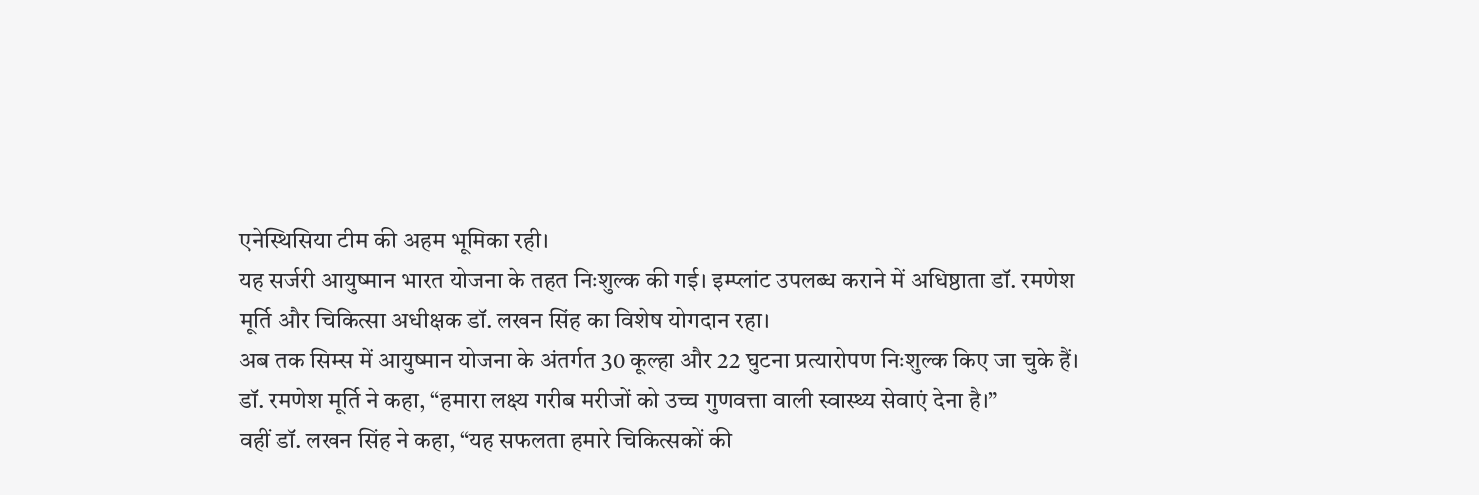एनेस्थिसिया टीम की अहम भूमिका रही।
यह सर्जरी आयुष्मान भारत योजना के तहत निःशुल्क की गई। इम्प्लांट उपलब्ध कराने में अधिष्ठाता डॉ. रमणेश मूर्ति और चिकित्सा अधीक्षक डॉ. लखन सिंह का विशेष योगदान रहा।
अब तक सिम्स में आयुष्मान योजना के अंतर्गत 30 कूल्हा और 22 घुटना प्रत्यारोपण निःशुल्क किए जा चुके हैं।
डॉ. रमणेश मूर्ति ने कहा, “हमारा लक्ष्य गरीब मरीजों को उच्च गुणवत्ता वाली स्वास्थ्य सेवाएं देना है।”
वहीं डॉ. लखन सिंह ने कहा, “यह सफलता हमारे चिकित्सकों की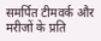समर्पित टीमवर्क और मरीजों के प्रति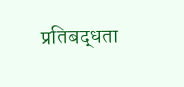प्रतिबद्धता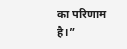का परिणाम है।”